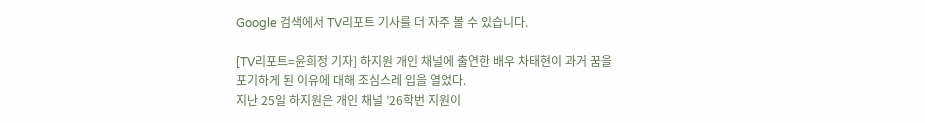Google 검색에서 TV리포트 기사를 더 자주 볼 수 있습니다.

[TV리포트=윤희정 기자] 하지원 개인 채널에 출연한 배우 차태현이 과거 꿈을 포기하게 된 이유에 대해 조심스레 입을 열었다.
지난 25일 하지원은 개인 채널 ’26학번 지원이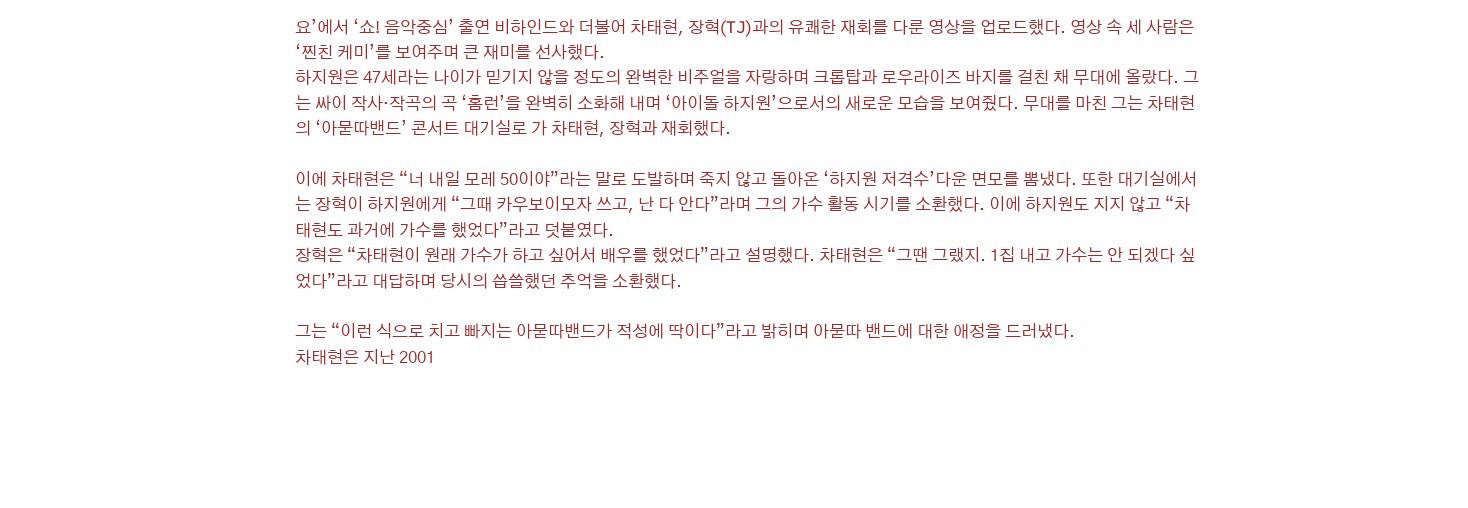요’에서 ‘쇼! 음악중심’ 출연 비하인드와 더불어 차태현, 장혁(TJ)과의 유쾌한 재회를 다룬 영상을 업로드했다. 영상 속 세 사람은 ‘찐친 케미’를 보여주며 큰 재미를 선사했다.
하지원은 47세라는 나이가 믿기지 않을 정도의 완벽한 비주얼을 자랑하며 크롭탑과 로우라이즈 바지를 걸친 채 무대에 올랐다. 그는 싸이 작사·작곡의 곡 ‘홈런’을 완벽히 소화해 내며 ‘아이돌 하지원’으로서의 새로운 모습을 보여줬다. 무대를 마친 그는 차태현의 ‘아묻따밴드’ 콘서트 대기실로 가 차태현, 장혁과 재회했다.

이에 차태현은 “너 내일 모레 50이야”라는 말로 도발하며 죽지 않고 돌아온 ‘하지원 저격수’다운 면모를 뽐냈다. 또한 대기실에서는 장혁이 하지원에게 “그때 카우보이모자 쓰고, 난 다 안다”라며 그의 가수 활동 시기를 소환했다. 이에 하지원도 지지 않고 “차태현도 과거에 가수를 했었다”라고 덧붙였다.
장혁은 “차태현이 원래 가수가 하고 싶어서 배우를 했었다”라고 설명했다. 차태현은 “그땐 그랬지. 1집 내고 가수는 안 되겠다 싶었다”라고 대답하며 당시의 씁쓸했던 추억을 소환했다.

그는 “이런 식으로 치고 빠지는 아묻따밴드가 적성에 딱이다”라고 밝히며 아묻따 밴드에 대한 애정을 드러냈다.
차태현은 지난 2001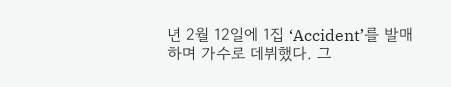년 2월 12일에 1집 ‘Accident’를 발매하며 가수로 데뷔했다. 그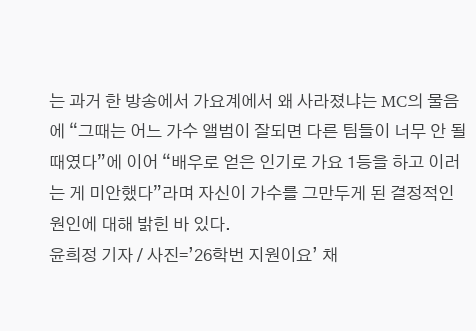는 과거 한 방송에서 가요계에서 왜 사라졌냐는 MC의 물음에 “그때는 어느 가수 앨범이 잘되면 다른 팀들이 너무 안 될 때였다”에 이어 “배우로 얻은 인기로 가요 1등을 하고 이러는 게 미안했다”라며 자신이 가수를 그만두게 된 결정적인 원인에 대해 밝힌 바 있다.
윤희정 기자 / 사진=’26학번 지원이요’ 채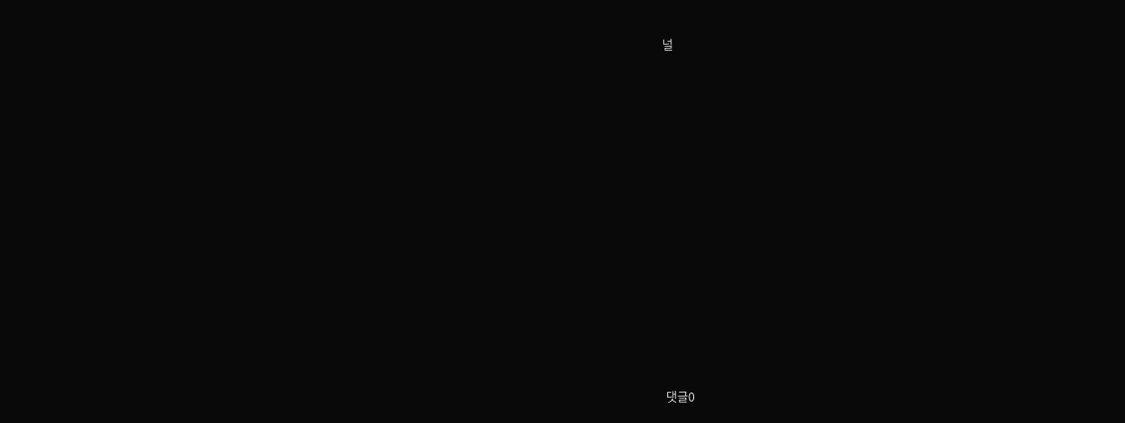널



















댓글0